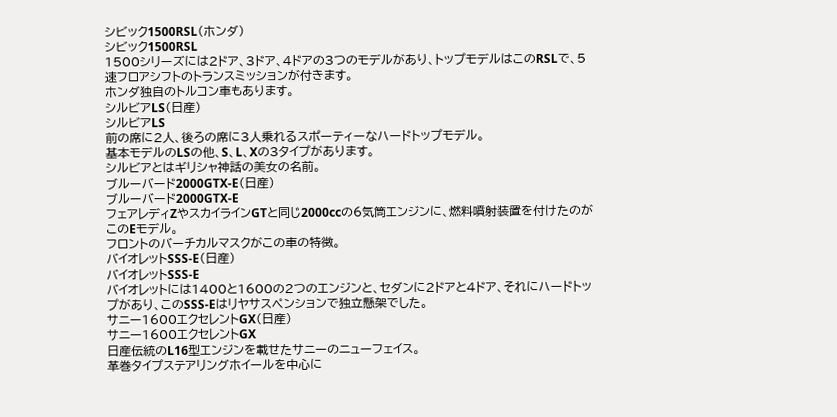シビック1500RSL(ホンダ)
シビック1500RSL
1500シリーズには2ドア、3ドア、4ドアの3つのモデルがあり、トップモデルはこのRSLで、5速フロアシフトのトランスミッションが付きます。
ホンダ独自のトルコン車もあります。
シルビアLS(日産)
シルビアLS
前の席に2人、後ろの席に3人乗れるスポーティーなハードトップモデル。
基本モデルのLSの他、S、L、Xの3タイプがあります。
シルビアとはギリシャ神話の美女の名前。
ブルーバード2000GTX-E(日産)
ブルーバード2000GTX-E
フェアレディZやスカイラインGTと同じ2000ccの6気筒エンジンに、燃料噴射装置を付けたのがこのEモデル。
フロントのバーチカルマスクがこの車の特徴。
バイオレットSSS-E(日産)
バイオレットSSS-E
バイオレットには1400と1600の2つのエンジンと、セダンに2ドアと4ドア、それにハードトップがあり、このSSS-Eはリヤサスペンションで独立懸架でした。
サニー1600エクセレントGX(日産)
サニー1600エクセレントGX
日産伝統のL16型エンジンを載せたサニーのニューフェイス。
革巻タイプステアリングホイールを中心に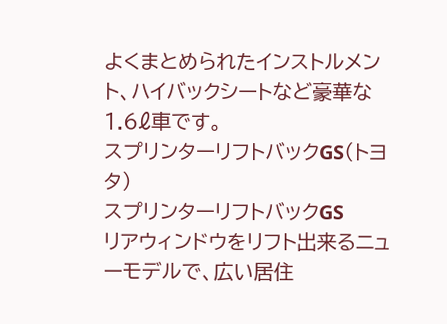よくまとめられたインストルメント、ハイバックシートなど豪華な1.6ℓ車です。
スプリンターリフトバックGS(トヨタ)
スプリンターリフトバックGS
リアウィンドウをリフト出来るニューモデルで、広い居住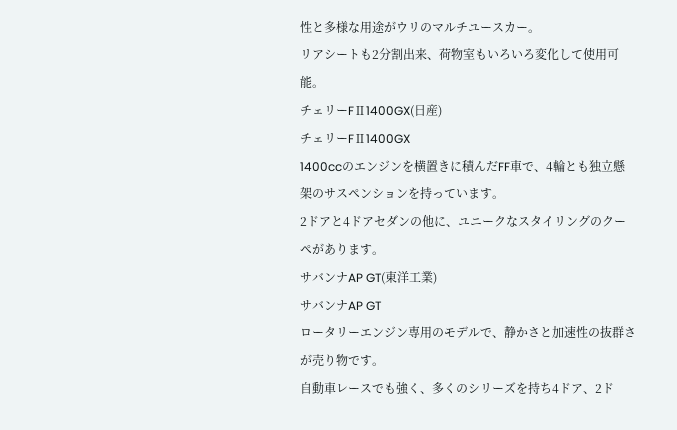性と多様な用途がウリのマルチユースカー。
リアシートも2分割出来、荷物室もいろいろ変化して使用可能。
チェリーFⅡ1400GX(日産)
チェリーFⅡ1400GX
1400ccのエンジンを横置きに積んだFF車で、4輪とも独立懸架のサスペンションを持っています。
2ドアと4ドアセダンの他に、ユニークなスタイリングのクーペがあります。
サバンナAP GT(東洋工業)
サバンナAP GT
ロータリーエンジン専用のモデルで、静かさと加速性の抜群さが売り物です。
自動車レースでも強く、多くのシリーズを持ち4ドア、2ド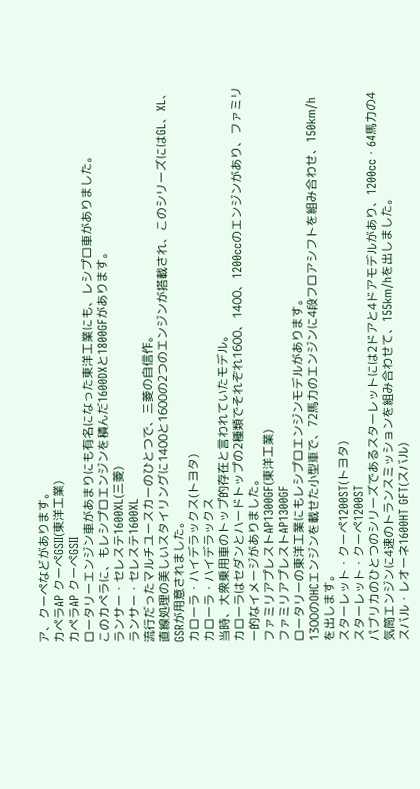ア、クーペなどがあります。
カペラAP クーペGSⅡ(東洋工業)
カペラAP クーペGSⅡ
ロータリーエンジン車があまりにも有名になった東洋工業にも、レシプロ車がありました。
このカペラに、もレシプロエンジンを積んだ1600DXと1800GFがあります。
ランサー・セレステ1600XL(三菱)
ランサー・セレステ1600XL
流行だったマルチユースカーのひとつで、三菱の自信作。
直線処理の美しいスタイリングに1400と1600の2つのエンジンが搭載され、このシリーズにはGL、XL、GSRが用意されました。
カローラ・ハイデラックス(トヨタ)
カローラ・ハイデラックス
当時、大衆乗用車のトップ的存在と言われていたモデル。
カローラはセダンとハードトップの2種類でそれぞれ1600、1400、1200ccのエンジンがあり、ファミリー的なイメージがありました。
ファミリアプレストAP1300GF(東洋工業)
ファミリアプレストAP1300GF
ロータリーの東洋工業にもレシプロエンジンモデルがあります。
1300のOHCエンジンを載せた小型車で、72馬力のエンジンに4段フロアシフトを組み合わせ、150km/hを出します。
スターレット・クーペ1200ST(トヨタ)
スターレット・クーペ1200ST
パブリカのひとつのシリーズであるスターレットには2ドアと4ドアモデルがあり、1200cc・64馬力の4気筒エンジンに4速のトランスミッションを組み合わせて、155km/hを出しました。
スバル・レオーネ1600HT GFT(スバル)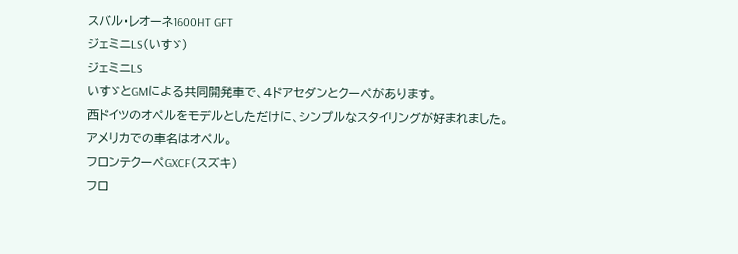スバル・レオーネ1600HT GFT
ジェミニLS(いすゞ)
ジェミニLS
いすゞとGMによる共同開発車で、4ドアセダンとクーペがあります。
西ドイツのオペルをモデルとしただけに、シンプルなスタイリングが好まれました。
アメリカでの車名はオペル。
フロンテクーペGXCF(スズキ)
フロ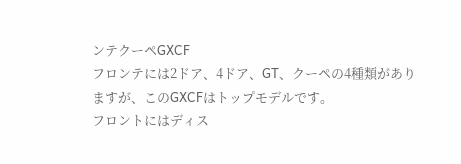ンテクーペGXCF
フロンテには2ドア、4ドア、GT、クーペの4種類がありますが、このGXCFはトップモデルです。
フロントにはディス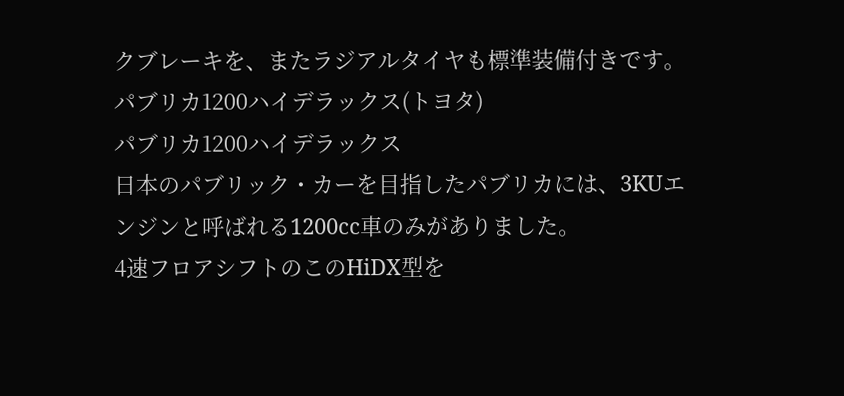クブレーキを、またラジアルタイヤも標準装備付きです。
パブリカ1200ハイデラックス(トヨタ)
パブリカ1200ハイデラックス
日本のパブリック・カーを目指したパブリカには、3KUエンジンと呼ばれる1200cc車のみがありました。
4速フロアシフトのこのHiDX型を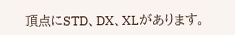頂点にSTD、DX、XLがあります。